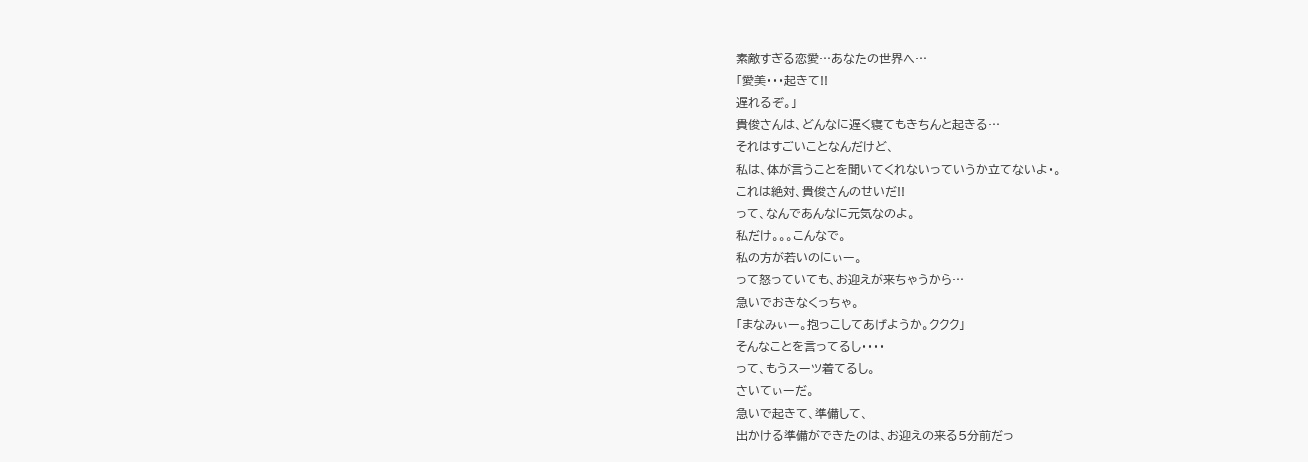素敵すぎる恋愛…あなたの世界へ…
「愛美・・・起きて!!
遅れるぞ。」
貴俊さんは、どんなに遅く寝てもきちんと起きる…
それはすごいことなんだけど、
私は、体が言うことを聞いてくれないっていうか立てないよ・。
これは絶対、貴俊さんのせいだ!!
って、なんであんなに元気なのよ。
私だけ。。。こんなで。
私の方が若いのにぃー。
って怒っていても、お迎えが来ちゃうから…
急いでおきなくっちゃ。
「まなみぃー。抱っこしてあげようか。ククク」
そんなことを言ってるし・・・・
って、もうスーツ着てるし。
さいてぃーだ。
急いで起きて、準備して、
出かける準備ができたのは、お迎えの来る5分前だっ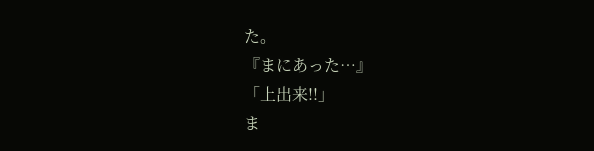た。
『まにあった…』
「上出来!!」
ま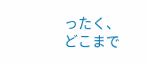ったく、どこまで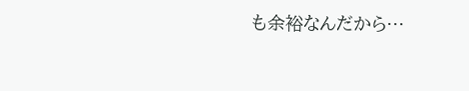も余裕なんだから…